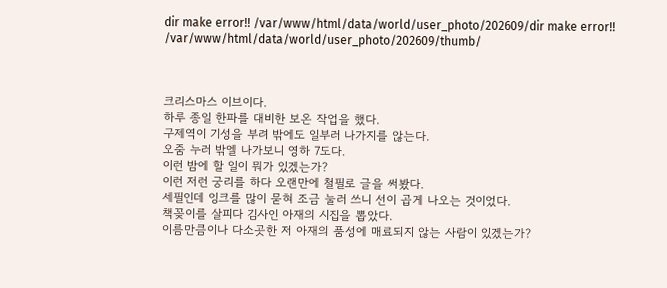dir make error!! /var/www/html/data/world/user_photo/202609/dir make error!! /var/www/html/data/world/user_photo/202609/thumb/



크리스마스 이브이다.
하루 종일 한파를 대비한 보온 작업을 했다.
구제역이 기성을 부려 밖에도 일부러 나가지를 않는다.
오줌 누러 밖엘 나가보니 영하 7도다.
이런 밤에 할 일이 뭐가 있겠는가?
이런 저런 궁리를 하다 오랜만에 철필로 글을 써봤다.
세필인데 잉크를 많이 묻혀 조금 눌러 쓰니 선이 곱게 나오는 것이었다.
책꽂이를 살피다 김사인 아재의 시집을 뽑았다.
이름만큼이나 다소곳한 저 아재의 품성에 매료되지 않는 사람이 있겠는가?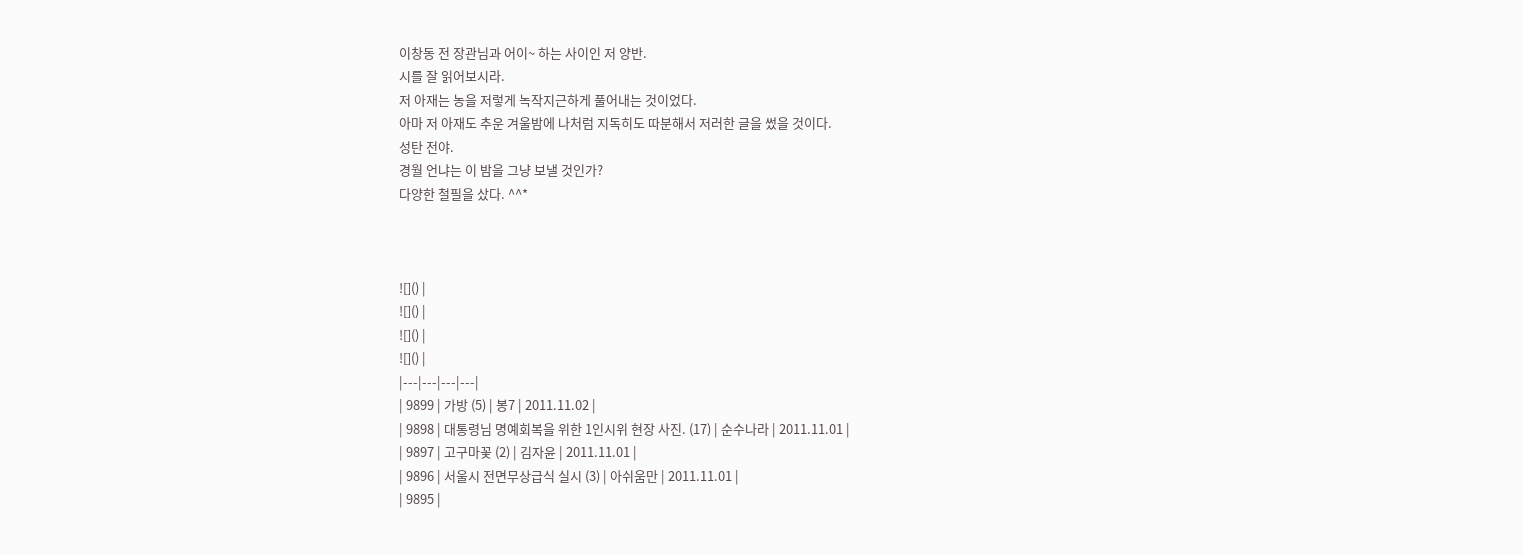이창동 전 장관님과 어이~ 하는 사이인 저 양반.
시를 잘 읽어보시라.
저 아재는 농을 저렇게 녹작지근하게 풀어내는 것이었다.
아마 저 아재도 추운 겨울밤에 나처럼 지독히도 따분해서 저러한 글을 썼을 것이다.
성탄 전야.
경월 언냐는 이 밤을 그냥 보낼 것인가?
다양한 철필을 샀다. ^^*



![]() |
![]() |
![]() |
![]() |
|---|---|---|---|
| 9899 | 가방 (5) | 봉7 | 2011.11.02 |
| 9898 | 대통령님 명예회복을 위한 1인시위 현장 사진. (17) | 순수나라 | 2011.11.01 |
| 9897 | 고구마꽃 (2) | 김자윤 | 2011.11.01 |
| 9896 | 서울시 전면무상급식 실시 (3) | 아쉬움만 | 2011.11.01 |
| 9895 |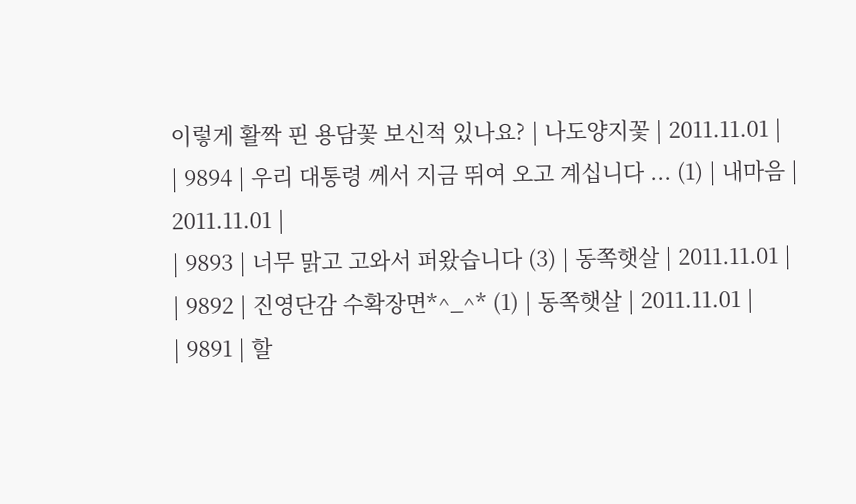이렇게 활짝 핀 용담꽃 보신적 있나요? | 나도양지꽃 | 2011.11.01 |
| 9894 | 우리 대통령 께서 지금 뛰여 오고 계십니다 ... (1) | 내마음 | 2011.11.01 |
| 9893 | 너무 맑고 고와서 퍼왔습니다 (3) | 동쪽햇살 | 2011.11.01 |
| 9892 | 진영단감 수확장면*^_^* (1) | 동쪽햇살 | 2011.11.01 |
| 9891 | 할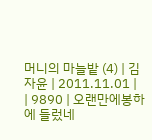머니의 마늘밭 (4) | 김자윤 | 2011.11.01 |
| 9890 | 오랜만에봉하에 들렀네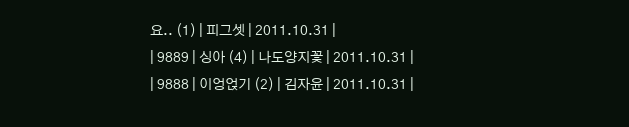요.. (1) | 피그셋 | 2011.10.31 |
| 9889 | 싱아 (4) | 나도양지꽃 | 2011.10.31 |
| 9888 | 이엉얹기 (2) | 김자윤 | 2011.10.31 |